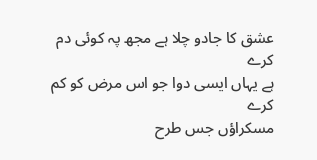عشق کا جادو چلا ہے مجھ پہ کوئی دم کرے
ہے یہاں ایسی دوا جو اس مرض کو کم کرے
مسکراؤں جس طرح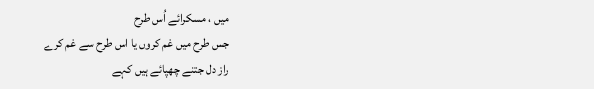میں ، مسکرائے اُس طرح
جس طرح میں غم کروں یا اس طرح سے غم کرے
راز دل جتنے چھپائے ہیں کہے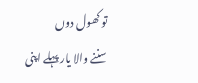تو کھول دوں
سننے والا یار پہلے اپنی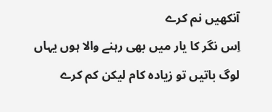آنکھیں نم کرے
اِس نگر کا یار میں بھی رہنے والا ہوں یہاں
لوگ باتیں تو زیادہ کام لیکن کم کرے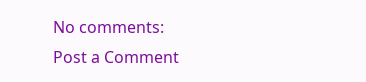No comments:
Post a Comment